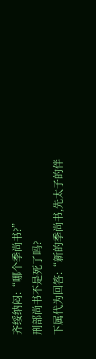齐绥纳闷:“哪个季尚书?”
刑部尚书不是死了吗?
下属代为回答:“新的季尚书,先太子的伴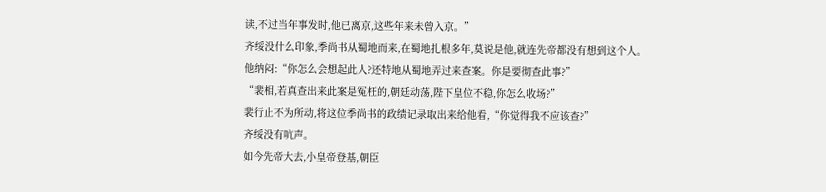读,不过当年事发时,他已离京,这些年来未曾入京。”
齐绥没什么印象,季尚书从蜀地而来,在蜀地扎根多年,莫说是他,就连先帝都没有想到这个人。
他纳闷:“你怎么会想起此人?还特地从蜀地弄过来查案。你是要彻查此事?”
“裴相,若真查出来此案是冤枉的,朝廷动荡,陛下皇位不稳,你怎么收场?”
裴行止不为所动,将这位季尚书的政绩记录取出来给他看,“你觉得我不应该查?”
齐绥没有吭声。
如今先帝大去,小皇帝登基,朝臣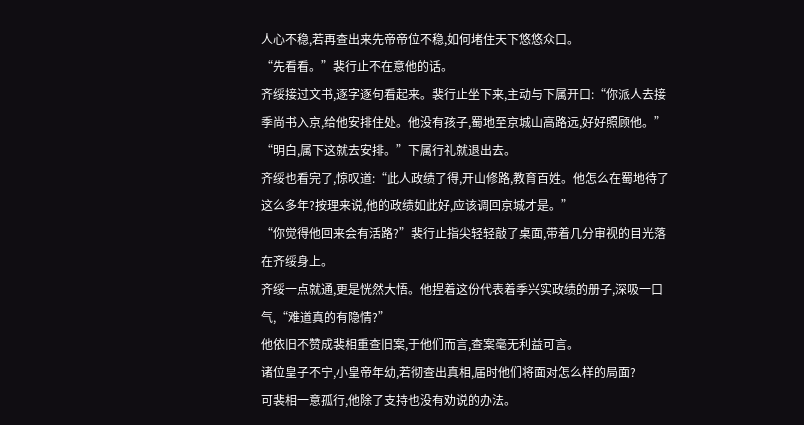人心不稳,若再查出来先帝帝位不稳,如何堵住天下悠悠众口。
“先看看。”裴行止不在意他的话。
齐绥接过文书,逐字逐句看起来。裴行止坐下来,主动与下属开口:“你派人去接季尚书入京,给他安排住处。他没有孩子,蜀地至京城山高路远,好好照顾他。”
“明白,属下这就去安排。”下属行礼就退出去。
齐绥也看完了,惊叹道:“此人政绩了得,开山修路,教育百姓。他怎么在蜀地待了这么多年?按理来说,他的政绩如此好,应该调回京城才是。”
“你觉得他回来会有活路?”裴行止指尖轻轻敲了桌面,带着几分审视的目光落在齐绥身上。
齐绥一点就通,更是恍然大悟。他捏着这份代表着季兴实政绩的册子,深吸一口气,“难道真的有隐情?”
他依旧不赞成裴相重查旧案,于他们而言,查案毫无利益可言。
诸位皇子不宁,小皇帝年幼,若彻查出真相,届时他们将面对怎么样的局面?
可裴相一意孤行,他除了支持也没有劝说的办法。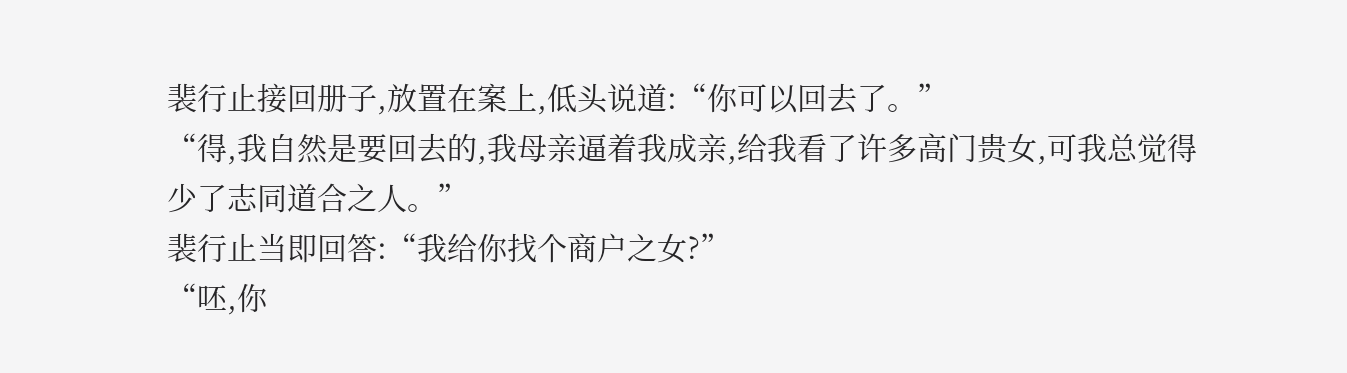裴行止接回册子,放置在案上,低头说道:“你可以回去了。”
“得,我自然是要回去的,我母亲逼着我成亲,给我看了许多高门贵女,可我总觉得少了志同道合之人。”
裴行止当即回答:“我给你找个商户之女?”
“呸,你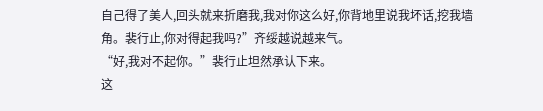自己得了美人,回头就来折磨我,我对你这么好,你背地里说我坏话,挖我墙角。裴行止,你对得起我吗?”齐绥越说越来气。
“好,我对不起你。”裴行止坦然承认下来。
这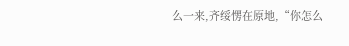么一来,齐绥愣在原地,“你怎么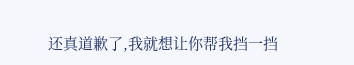还真道歉了,我就想让你帮我挡一挡